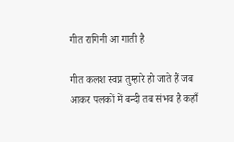गीत रागिनी आ गाती है

गीत कलश स्वप्न तुम्हारे हो जाते हैं जब आकर पलकों में बन्दी तब संभव है कहाँ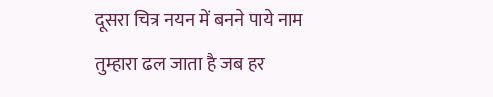दूसरा चित्र नयन में बनने पाये नाम तुम्हारा ढल जाता है जब हर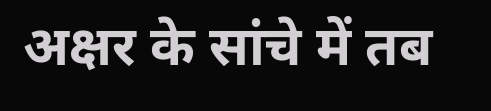अक्षर के सांचे में तब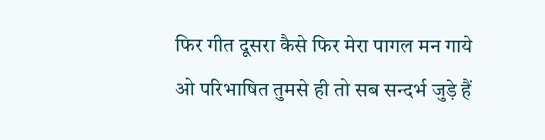फिर गीत दूसरा कैसे फिर मेरा पागल मन गाये ओ परिभाषित तुमसे ही तो सब सन्दर्भ जुड़े हैं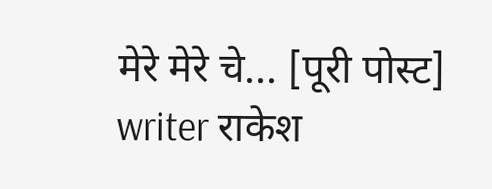मेरे मेरे चे... [पूरी पोस्ट]
writer राकेश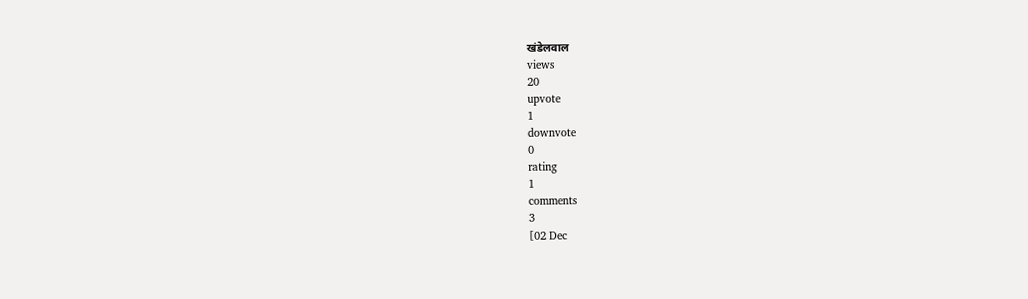खंडेलवाल
views
20
upvote
1
downvote
0
rating
1
comments
3
[02 Dec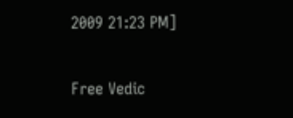2009 21:23 PM]

Free Vedic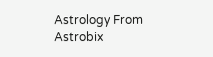Astrology From Astrobix